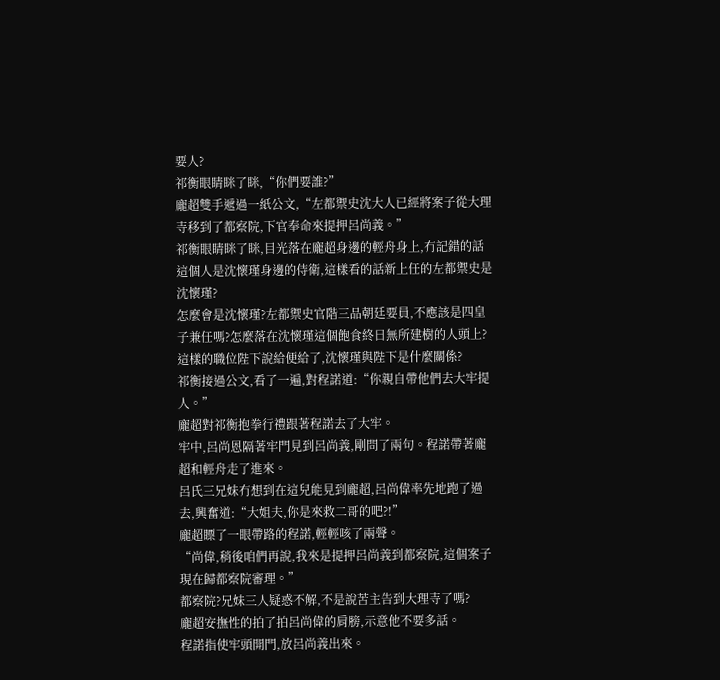要人?
祁衡眼睛眯了眯,“你們要誰?”
龐超雙手遞過一紙公文,“左都禦史沈大人已經將案子從大理寺移到了都察院,下官奉命來提押呂尚義。”
祁衡眼睛眯了眯,目光落在龐超身邊的輕舟身上,冇記錯的話這個人是沈懷瑾身邊的侍衛,這樣看的話新上任的左都禦史是沈懷瑾?
怎麼會是沈懷瑾?左都禦史官階三品朝廷要員,不應該是四皇子兼任嗎?怎麼落在沈懷瑾這個飽食終日無所建樹的人頭上?
這樣的職位陛下說給便給了,沈懷瑾與陛下是什麼關係?
祁衡接過公文,看了一遍,對程諾道:“你親自帶他們去大牢提人。”
龐超對祁衡抱拳行禮跟著程諾去了大牢。
牢中,呂尚恩隔著牢門見到呂尚義,剛問了兩句。程諾帶著龐超和輕舟走了進來。
呂氏三兄妹冇想到在這兒能見到龐超,呂尚偉率先地跑了過去,興奮道:“大姐夫,你是來救二哥的吧?!”
龐超瞟了一眼帶路的程諾,輕輕咳了兩聲。
“尚偉,稍後咱們再說,我來是提押呂尚義到都察院,這個案子現在歸都察院審理。”
都察院?兄妹三人疑惑不解,不是說苦主告到大理寺了嗎?
龐超安撫性的拍了拍呂尚偉的肩膀,示意他不要多話。
程諾指使牢頭開門,放呂尚義出來。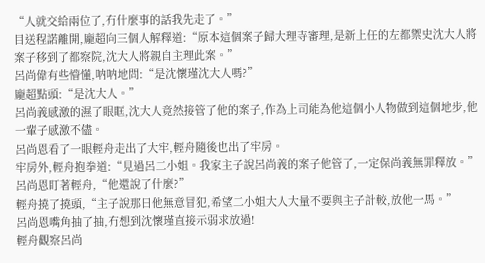“人就交給兩位了,冇什麼事的話我先走了。”
目送程諾離開,龐超向三個人解釋道:“原本這個案子歸大理寺審理,是新上任的左都禦史沈大人將案子移到了都察院,沈大人將親自主理此案。”
呂尚偉有些懵懂,呐呐地問:“是沈懷瑾沈大人嗎?”
龐超點頭:“是沈大人。”
呂尚義感激的濕了眼眶,沈大人竟然接管了他的案子,作為上司能為他這個小人物做到這個地步,他一輩子感激不儘。
呂尚恩看了一眼輕舟走出了大牢,輕舟隨後也出了牢房。
牢房外,輕舟抱拳道:“見過呂二小姐。我家主子說呂尚義的案子他管了,一定保尚義無罪釋放。”
呂尚恩盯著輕舟,“他還說了什麼?”
輕舟撓了撓頭,“主子說那日他無意冒犯,希望二小姐大人大量不要與主子計較,放他一馬。”
呂尚恩嘴角抽了抽,冇想到沈懷瑾直接示弱求放過!
輕舟觀察呂尚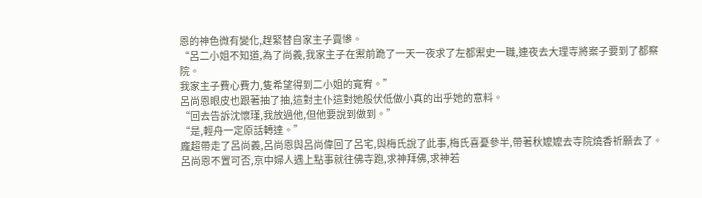恩的神色微有變化,趕緊替自家主子賣慘。
“呂二小姐不知道,為了尚義,我家主子在禦前跪了一天一夜求了左都禦史一職,連夜去大理寺將案子要到了都察院。
我家主子費心費力,隻希望得到二小姐的寬宥。”
呂尚恩眼皮也跟著抽了抽,這對主仆這對她般伏低做小真的出乎她的意料。
“回去告訴沈懷瑾,我放過他,但他要說到做到。”
“是,輕舟一定原話轉達。”
龐超帶走了呂尚義,呂尚恩與呂尚偉回了呂宅,與梅氏說了此事,梅氏喜憂參半,帶著秋嬤嬤去寺院燒香祈願去了。
呂尚恩不置可否,京中婦人遇上點事就往佛寺跑,求神拜佛,求神若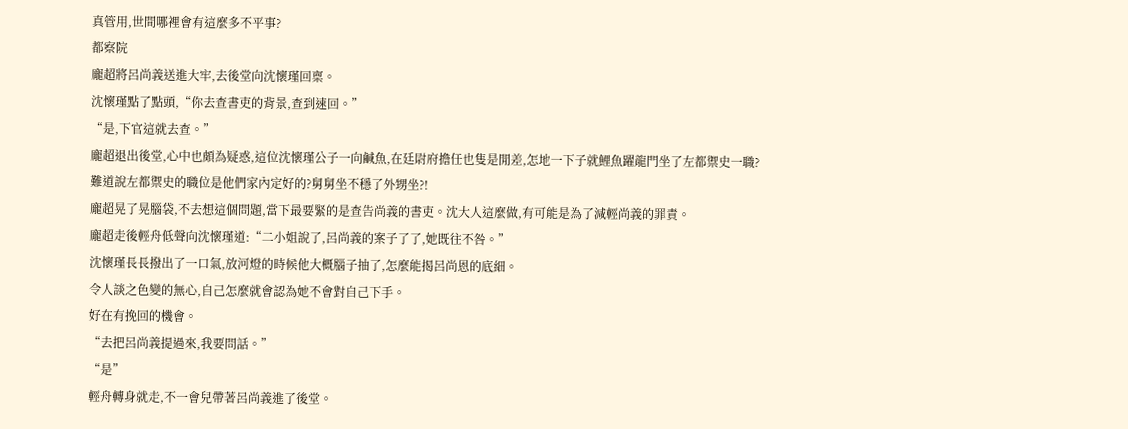真管用,世間哪裡會有這麼多不平事?
都察院
龐超將呂尚義送進大牢,去後堂向沈懷瑾回稟。
沈懷瑾點了點頭,“你去查書吏的背景,查到速回。”
“是,下官這就去查。”
龐超退出後堂,心中也頗為疑惑,這位沈懷瑾公子一向鹹魚,在廷尉府擔任也隻是閒差,怎地一下子就鯉魚躍龍門坐了左都禦史一職?
難道說左都禦史的職位是他們家內定好的?舅舅坐不穩了外甥坐?!
龐超晃了晃腦袋,不去想這個問題,當下最要緊的是查告尚義的書吏。沈大人這麼做,有可能是為了減輕尚義的罪責。
龐超走後輕舟低聲向沈懷瑾道:“二小姐說了,呂尚義的案子了了,她既往不咎。”
沈懷瑾長長撥出了一口氣,放河燈的時候他大概腦子抽了,怎麼能揭呂尚恩的底細。
令人談之色變的無心,自己怎麼就會認為她不會對自己下手。
好在有挽回的機會。
“去把呂尚義提過來,我要問話。”
“是”
輕舟轉身就走,不一會兒帶著呂尚義進了後堂。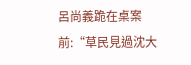呂尚義跪在桌案前:“草民見過沈大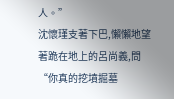人。”
沈懷瑾支著下巴,懶懶地望著跪在地上的呂尚義,問“你真的挖墳掘墓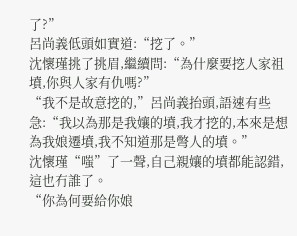了?”
呂尚義低頭如實道:“挖了。”
沈懷瑾挑了挑眉,繼續問:“為什麼要挖人家祖墳,你與人家有仇嗎?”
“我不是故意挖的,”呂尚義抬頭,語速有些急:“我以為那是我孃的墳,我才挖的,本來是想為我娘遷墳,我不知道那是彆人的墳。”
沈懷瑾“嗤”了一聲,自己親孃的墳都能認錯,這也冇誰了。
“你為何要給你娘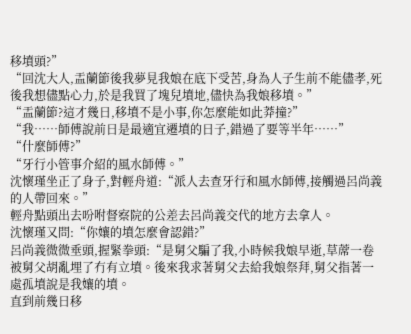移墳頭?”
“回沈大人,盂蘭節後我夢見我娘在底下受苦,身為人子生前不能儘孝,死後我想儘點心力,於是我買了塊兒墳地,儘快為我娘移墳。”
“盂蘭節?這才幾日,移墳不是小事,你怎麼能如此莽撞?”
“我……師傅說前日是最適宜遷墳的日子,錯過了要等半年……”
“什麼師傅?”
“牙行小管事介紹的風水師傅。”
沈懷瑾坐正了身子,對輕舟道:“派人去查牙行和風水師傅,接觸過呂尚義的人帶回來。”
輕舟點頭出去吩咐督察院的公差去呂尚義交代的地方去拿人。
沈懷瑾又問:“你孃的墳怎麼會認錯?”
呂尚義微微垂頭,握緊拳頭:“是舅父騙了我,小時候我娘早逝,草蓆一卷被舅父胡亂埋了冇有立墳。後來我求著舅父去給我娘祭拜,舅父指著一處孤墳說是我孃的墳。
直到前幾日移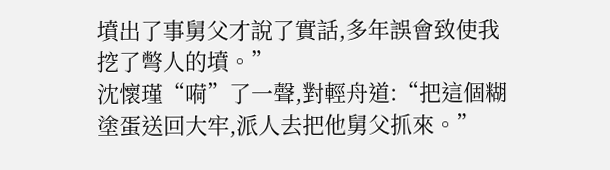墳出了事舅父才說了實話,多年誤會致使我挖了彆人的墳。”
沈懷瑾“嗬”了一聲,對輕舟道:“把這個糊塗蛋送回大牢,派人去把他舅父抓來。”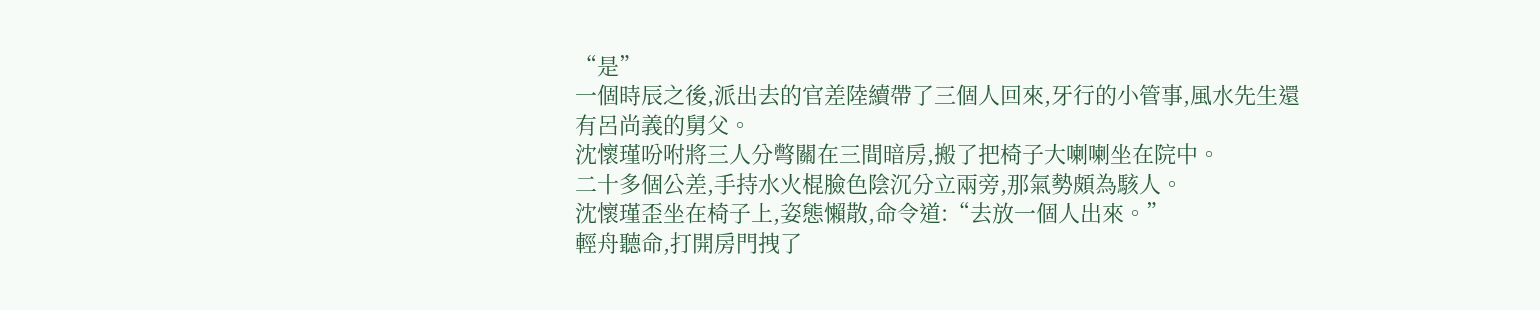“是”
一個時辰之後,派出去的官差陸續帶了三個人回來,牙行的小管事,風水先生還有呂尚義的舅父。
沈懷瑾吩咐將三人分彆關在三間暗房,搬了把椅子大喇喇坐在院中。
二十多個公差,手持水火棍臉色陰沉分立兩旁,那氣勢頗為駭人。
沈懷瑾歪坐在椅子上,姿態懶散,命令道:“去放一個人出來。”
輕舟聽命,打開房門拽了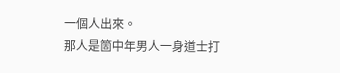一個人出來。
那人是箇中年男人一身道士打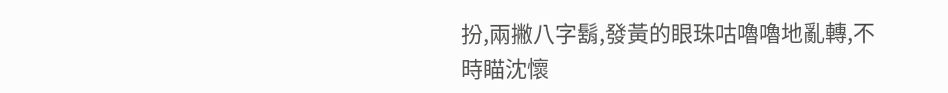扮,兩撇八字鬍,發黃的眼珠咕嚕嚕地亂轉,不時瞄沈懷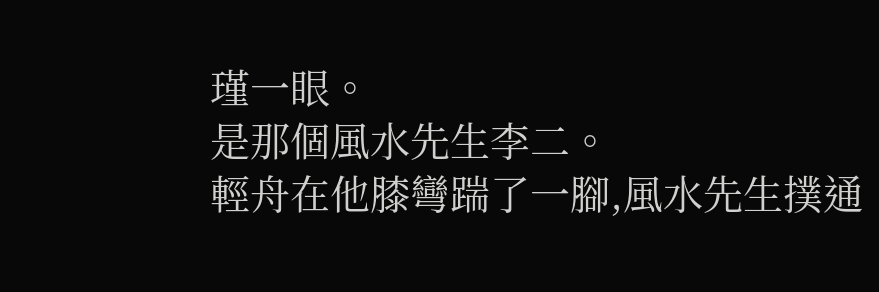瑾一眼。
是那個風水先生李二。
輕舟在他膝彎踹了一腳,風水先生撲通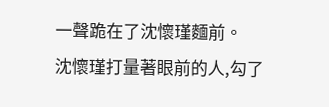一聲跪在了沈懷瑾麵前。
沈懷瑾打量著眼前的人,勾了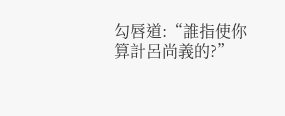勾唇道:“誰指使你算計呂尚義的?”